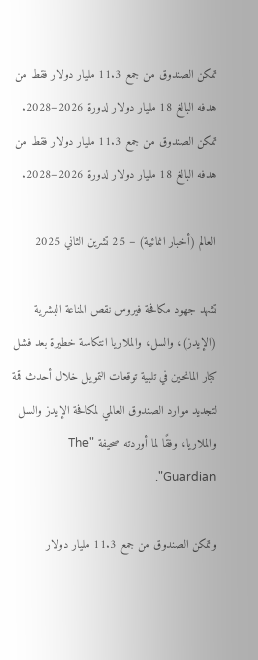تمكن الصندوق من جمع 11.3 مليار دولار فقط من هدفه البالغ 18 مليار دولار لدورة 2026–2028.
تمكن الصندوق من جمع 11.3 مليار دولار فقط من هدفه البالغ 18 مليار دولار لدورة 2026–2028.

العالم (أخبار انمائية) – 25 تشرين الثاني 2025

تشهد جهود مكافحة فيروس نقص المناعة البشرية (الإيدز)، والسل، والملاريا انتكاسة خطيرة بعد فشل كبار المانحين في تلبية توقعات التمويل خلال أحدث قمة لتجديد موارد الصندوق العالمي لمكافحة الإيدز والسل والملاريا، وفقًا لما أوردته صحيفة "The Guardian".

وتمكن الصندوق من جمع 11.3 مليار دولار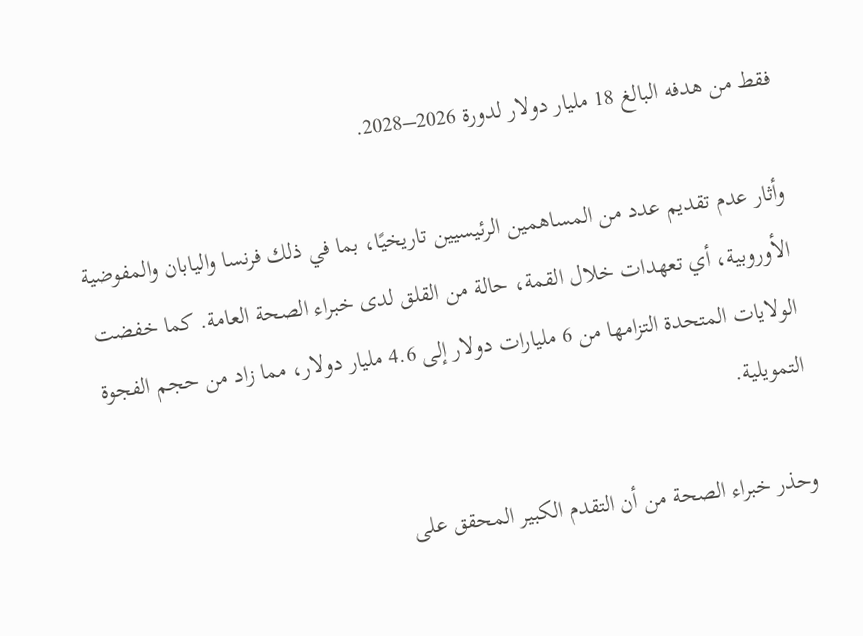فقط من هدفه البالغ 18 مليار دولار لدورة 2026–2028.

وأثار عدم تقديم عدد من المساهمين الرئيسيين تاريخيًا، بما في ذلك فرنسا واليابان والمفوضية الأوروبية، أي تعهدات خلال القمة، حالة من القلق لدى خبراء الصحة العامة. كما خفضت الولايات المتحدة التزامها من 6 مليارات دولار إلى 4.6 مليار دولار، مما زاد من حجم الفجوة التمويلية.

وحذر خبراء الصحة من أن التقدم الكبير المحقق على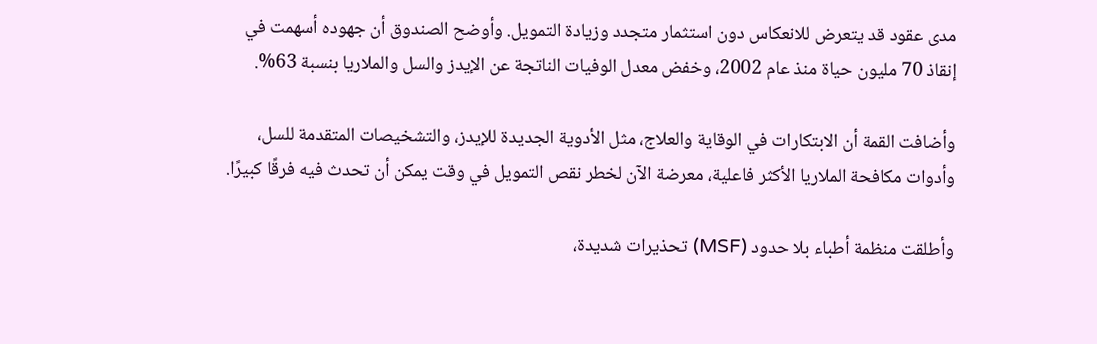مدى عقود قد يتعرض للانعكاس دون استثمار متجدد وزيادة التمويل. وأوضح الصندوق أن جهوده أسهمت في إنقاذ 70 مليون حياة منذ عام 2002، وخفض معدل الوفيات الناتجة عن الإيدز والسل والملاريا بنسبة 63%.

وأضافت القمة أن الابتكارات في الوقاية والعلاج، مثل الأدوية الجديدة للإيدز، والتشخيصات المتقدمة للسل، وأدوات مكافحة الملاريا الأكثر فاعلية، معرضة الآن لخطر نقص التمويل في وقت يمكن أن تحدث فيه فرقًا كبيرًا.

وأطلقت منظمة أطباء بلا حدود (MSF) تحذيرات شديدة،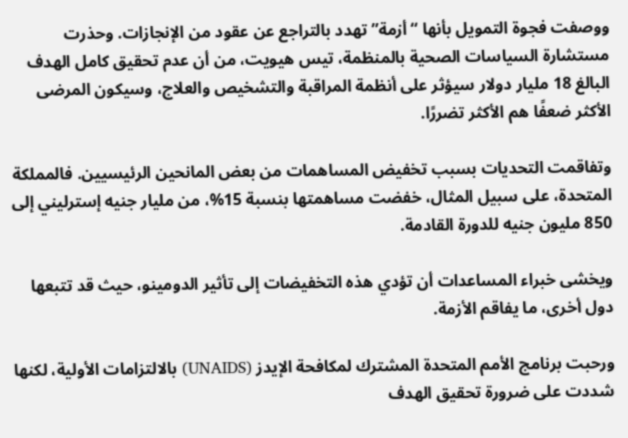ووصفت فجوة التمويل بأنها “أزمة” تهدد بالتراجع عن عقود من الإنجازات. وحذرت مستشارة السياسات الصحية بالمنظمة، تيس هيويت، من أن عدم تحقيق كامل الهدف البالغ 18 مليار دولار سيؤثر على أنظمة المراقبة والتشخيص والعلاج، وسيكون المرضى الأكثر ضعفًا هم الأكثر تضررًا.

وتفاقمت التحديات بسبب تخفيض المساهمات من بعض المانحين الرئيسيين. فالمملكة المتحدة، على سبيل المثال، خفضت مساهمتها بنسبة 15%، من مليار جنيه إسترليني إلى 850 مليون جنيه للدورة القادمة.

ويخشى خبراء المساعدات أن تؤدي هذه التخفيضات إلى تأثير الدومينو، حيث قد تتبعها دول أخرى، ما يفاقم الأزمة.

ورحبت برنامج الأمم المتحدة المشترك لمكافحة الإيدز (UNAIDS) بالالتزامات الأولية، لكنها شددت على ضرورة تحقيق الهدف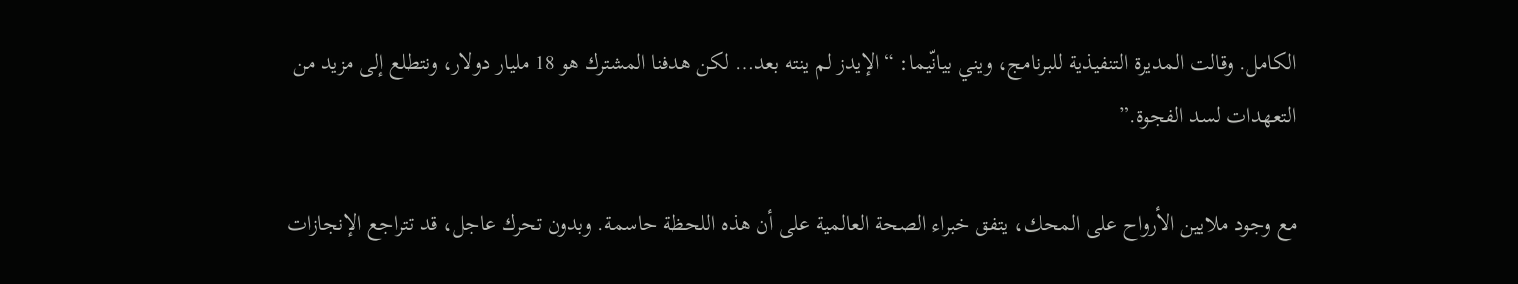الكامل. وقالت المديرة التنفيذية للبرنامج، ويني بيانّيما: “الإيدز لم ينته بعد… لكن هدفنا المشترك هو 18 مليار دولار، ونتطلع إلى مزيد من التعهدات لسد الفجوة.”

مع وجود ملايين الأرواح على المحك، يتفق خبراء الصحة العالمية على أن هذه اللحظة حاسمة. وبدون تحرك عاجل، قد تتراجع الإنجازات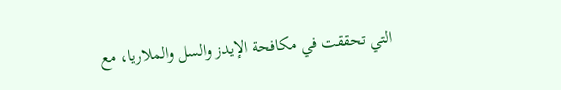التي تحققت في مكافحة الإيدز والسل والملاريا، مع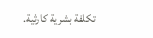تكلفة بشرية كارثية.